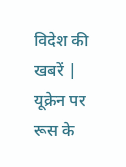विदेश की खबरें | यूक्रेन पर रूस के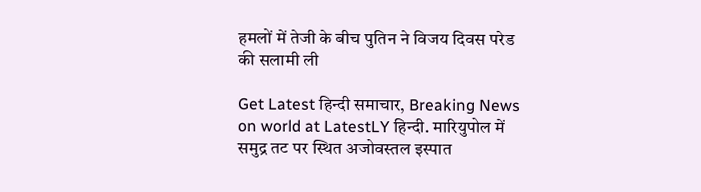हमलों में तेजी के बीच पुतिन ने विजय दिवस परेड की सलामी ली

Get Latest हिन्दी समाचार, Breaking News on world at LatestLY हिन्दी. मारियुपोल में समुद्र तट पर स्थित अजोवस्तल इस्पात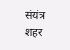संयंत्र शहर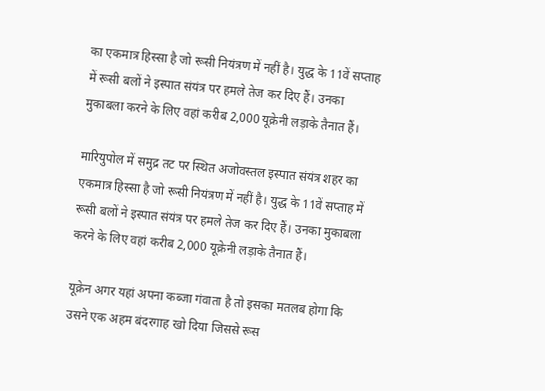का एकमात्र हिस्सा है जो रूसी नियंत्रण में नहीं है। युद्ध के 11वें सप्ताह में रूसी बलों ने इस्पात संयंत्र पर हमले तेज कर दिए हैं। उनका मुकाबला करने के लिए वहां करीब 2,000 यूक्रेनी लड़ाके तैनात हैं।

मारियुपोल में समुद्र तट पर स्थित अजोवस्तल इस्पात संयंत्र शहर का एकमात्र हिस्सा है जो रूसी नियंत्रण में नहीं है। युद्ध के 11वें सप्ताह में रूसी बलों ने इस्पात संयंत्र पर हमले तेज कर दिए हैं। उनका मुकाबला करने के लिए वहां करीब 2,000 यूक्रेनी लड़ाके तैनात हैं।

यूक्रेन अगर यहां अपना कब्जा गंवाता है तो इसका मतलब होगा कि उसने एक अहम बंदरगाह खो दिया जिससे रूस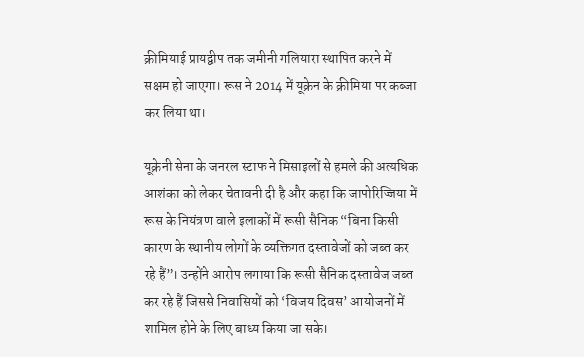क्रीमियाई प्रायद्वीप तक जमीनी गलियारा स्थापित करने में सक्षम हो जाएगा। रूस ने 2014 में यूक्रेन के क्रीमिया पर कब्जा कर लिया था।

यूक्रेनी सेना के जनरल स्टाफ ने मिसाइलों से हमले की अत्यधिक आशंका को लेकर चेतावनी दी है और कहा कि जापोरिज्जिया में रूस के नियंत्रण वाले इलाकों में रूसी सैनिक “बिना किसी कारण के स्थानीय लोगों के व्यक्तिगत दस्तावेजों को जब्त कर रहे हैं”। उन्होंने आरोप लगाया कि रूसी सैनिक दस्तावेज जब्त कर रहे हैं जिससे निवासियों को ‘विजय दिवस’ आयोजनों में शामिल होने के लिए बाध्य किया जा सके।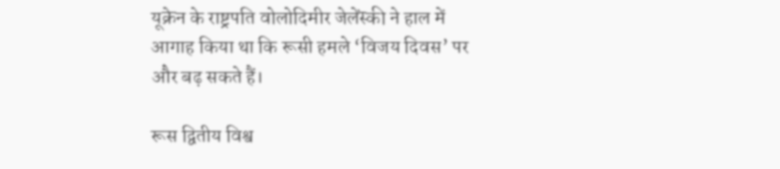यूक्रेन के राष्ट्रपति वोलोदिमीर जेलेंस्की ने हाल में आगाह किया था कि रूसी हमले ‘विजय दिवस’ पर और बढ़ सकते हैं।

रूस द्वितीय विश्व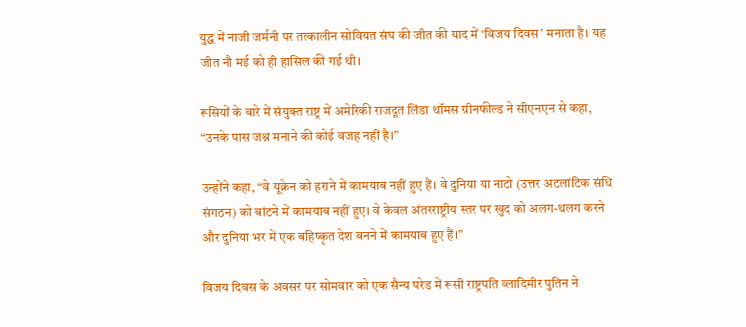युद्ध में नाजी जर्मनी पर तत्कालीन सोवियत संघ की जीत की याद में ‘विजय दिवस’ मनाता है। यह जीत नौ मई को ही हासिल की गई थी।

रूसियों के बारे में संयुक्त राष्ट्र में अमेरिकी राजदूत लिंडा थॉमस ग्रीनफील्ड ने सीएनएन से कहा, “उनके पास जश्न मनाने की कोई वजह नहीं है।”

उन्होंने कहा, “वे यूक्रेन को हराने में कामयाब नहीं हुए हैं। वे दुनिया या नाटो (उत्तर अटलांटिक संधि संगठन) को बांटने में कामयाब नहीं हुए। वे केवल अंतरराष्ट्रीय स्तर पर खुद को अलग-थलग करने और दुनिया भर में एक बहिष्कृत देश बनने में कामयाब हुए हैं।”

विजय दिवस के अवसर पर सोमवार को एक सैन्य परेड में रूसी राष्ट्रपति व्लादिमीर पुतिन ने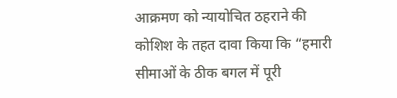आक्रमण को न्यायोचित ठहराने की कोशिश के तहत दावा किया कि “हमारी सीमाओं के ठीक बगल में पूरी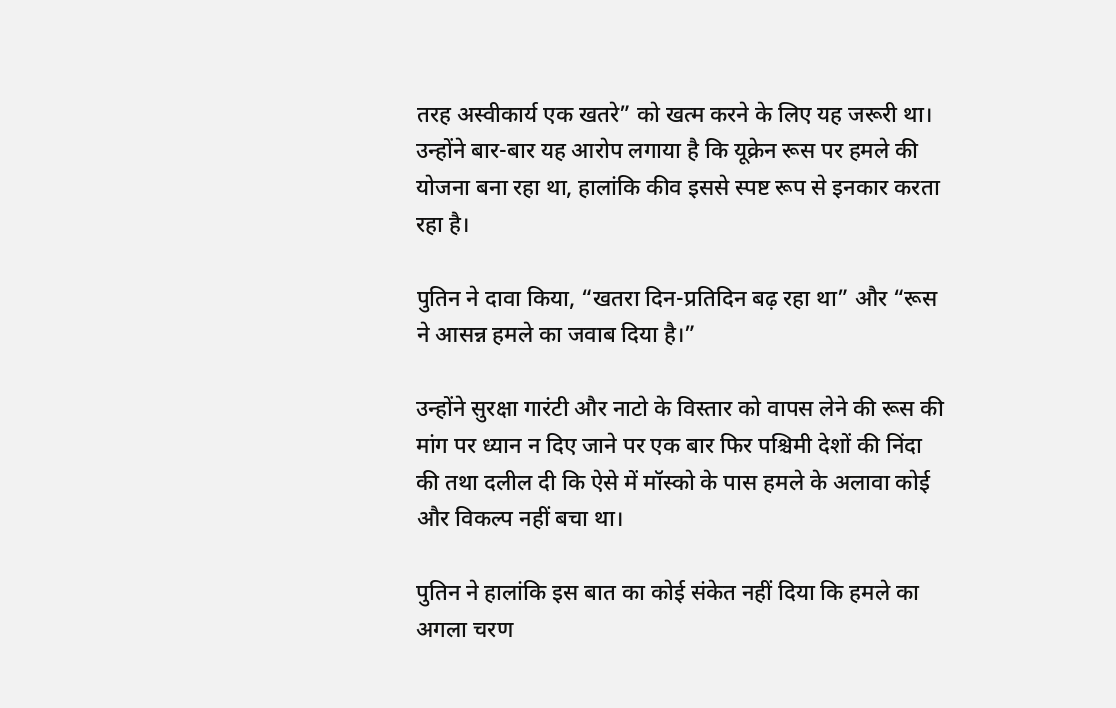तरह अस्वीकार्य एक खतरे” को खत्म करने के लिए यह जरूरी था। उन्होंने बार-बार यह आरोप लगाया है कि यूक्रेन रूस पर हमले की योजना बना रहा था, हालांकि कीव इससे स्पष्ट रूप से इनकार करता रहा है।

पुतिन ने दावा किया, “खतरा दिन-प्रतिदिन बढ़ रहा था” और “रूस ने आसन्न हमले का जवाब दिया है।”

उन्होंने सुरक्षा गारंटी और नाटो के विस्तार को वापस लेने की रूस की मांग पर ध्यान न दिए जाने पर एक बार फिर पश्चिमी देशों की निंदा की तथा दलील दी कि ऐसे में मॉस्को के पास हमले के अलावा कोई और विकल्प नहीं बचा था।

पुतिन ने हालांकि इस बात का कोई संकेत नहीं दिया कि हमले का अगला चरण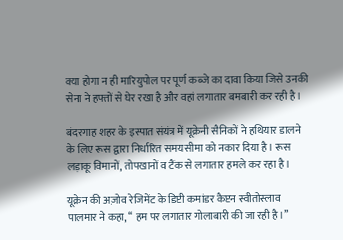क्या होगा न ही मारियुपोल पर पूर्ण कब्जे का दावा किया जिसे उनकी सेना ने हफ्तों से घेर रखा है और वहां लगातार बमबारी कर रही है।

बंदरगाह शहर के इस्पात संयंत्र में यूक्रेनी सैनिकों ने हथियार डालने के लिए रूस द्वारा निर्धारित समयसीमा को नकार दिया है। रूस लड़ाकू विमानों, तोपखानों व टैंक से लगातार हमले कर रहा है।

यूक्रेन की अज़ोव रेजिमेंट के डिप्टी कमांडर कैप्टन स्वीतोस्लाव पालमार ने कहा, ‘‘ हम पर लगातार गोलाबारी की जा रही है।’’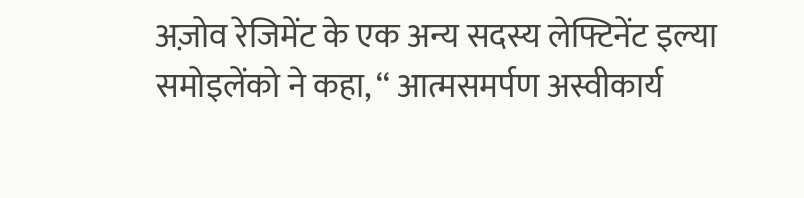अज़ोव रेजिमेंट के एक अन्य सदस्य लेफ्टिनेंट इल्या समोइलेंको ने कहा, ‘‘ आत्मसमर्पण अस्वीकार्य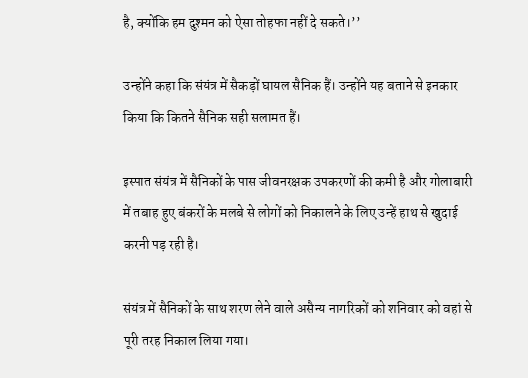है, क्योंकि हम दुश्मन को ऐसा तोहफा नहीं दे सकते।’’

उन्होंने कहा कि संयंत्र में सैकड़ों घायल सैनिक हैं। उन्होंने यह बताने से इनकार किया कि कितने सैनिक सही सलामत हैं।

इस्पात संयंत्र में सैनिकों के पास जीवनरक्षक उपकरणों की कमी है और गोलाबारी में तबाह हुए बंकरों के मलबे से लोगों को निकालने के लिए उन्हें हाथ से खुदाई करनी पड़ रही है।

संयंत्र में सैनिकों के साथ शरण लेने वाले असैन्य नागरिकों को शनिवार को वहां से पूरी तरह निकाल लिया गया।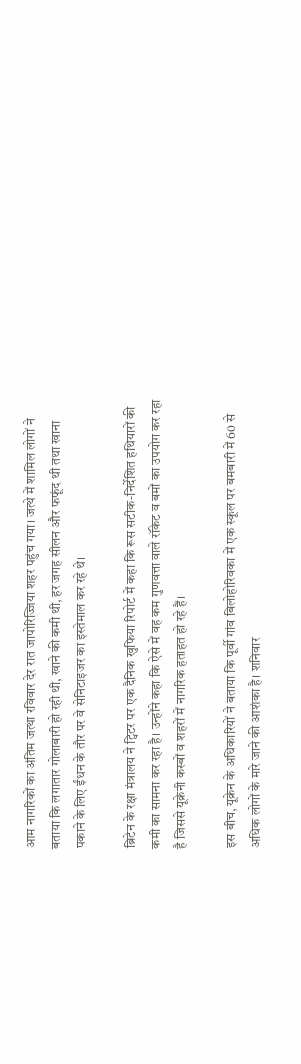आम नागरिकों का अंतिम जत्था रविवार देर रात जापोरिज्जिया शहर पहुंच गया। जत्थे में शामिल लोगों ने बताया कि लगातार गोलाबारी हो रही थी, खाने की कमी थी, हर जगह सीलन और फफूंद थी तथा खाना पकाने के लिए ईंधन के तौर पर वे सेनिटाइजर का इस्तेमाल कर रहे थे।

ब्रिटेन के रक्षा मंत्रालय ने ट्विटर पर एक दैनिक खुफिया रिपोर्ट में कहा कि रूस सटीक-निर्देशित हथियारों की कमी का सामना कर रहा है। उन्होंने कहा कि ऐसे में वह कम गुणवत्ता वाले रॉकेट व बमों का उपयोग कर रहा है जिससे यूक्रेनी कस्बों व शहरों में नागरिक हताहत हो रहे हैं।

इस बीच, यूक्रेन के अधिकारियों ने बताया कि पूर्वी गांव बिलोहोरिवका में एक स्कूल पर बमबारी में 60 से अधिक लोगों के मारे जाने की आशंका है। शनिवार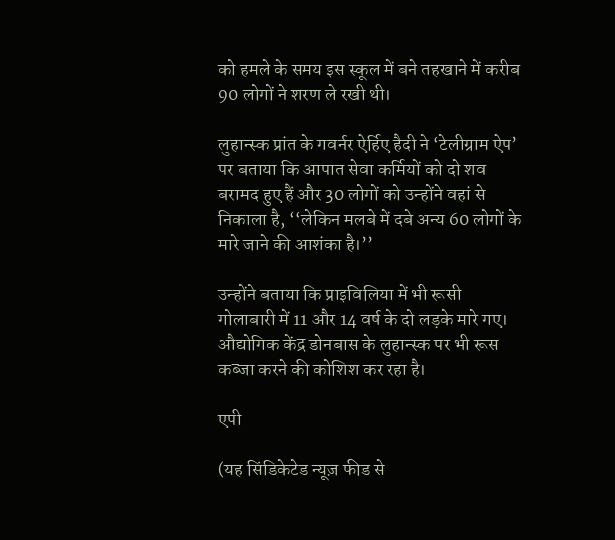को हमले के समय इस स्कूल में बने तहखाने में करीब 90 लोगों ने शरण ले रखी थी।

लुहान्स्क प्रांत के गवर्नर ऐर्हिए हैदी ने ‘टेलीग्राम ऐप’ पर बताया कि आपात सेवा कर्मियों को दो शव बरामद हुए हैं और 30 लोगों को उन्होंने वहां से निकाला है, ‘‘लेकिन मलबे में दबे अन्य 60 लोगों के मारे जाने की आशंका है।’’

उन्होंने बताया कि प्राइविलिया में भी रूसी गोलाबारी में 11 और 14 वर्ष के दो लड़के मारे गए। औद्योगिक केंद्र डोनबास के लुहान्स्क पर भी रूस कब्जा करने की कोशिश कर रहा है।

एपी

(यह सिंडिकेटेड न्यूज़ फीड से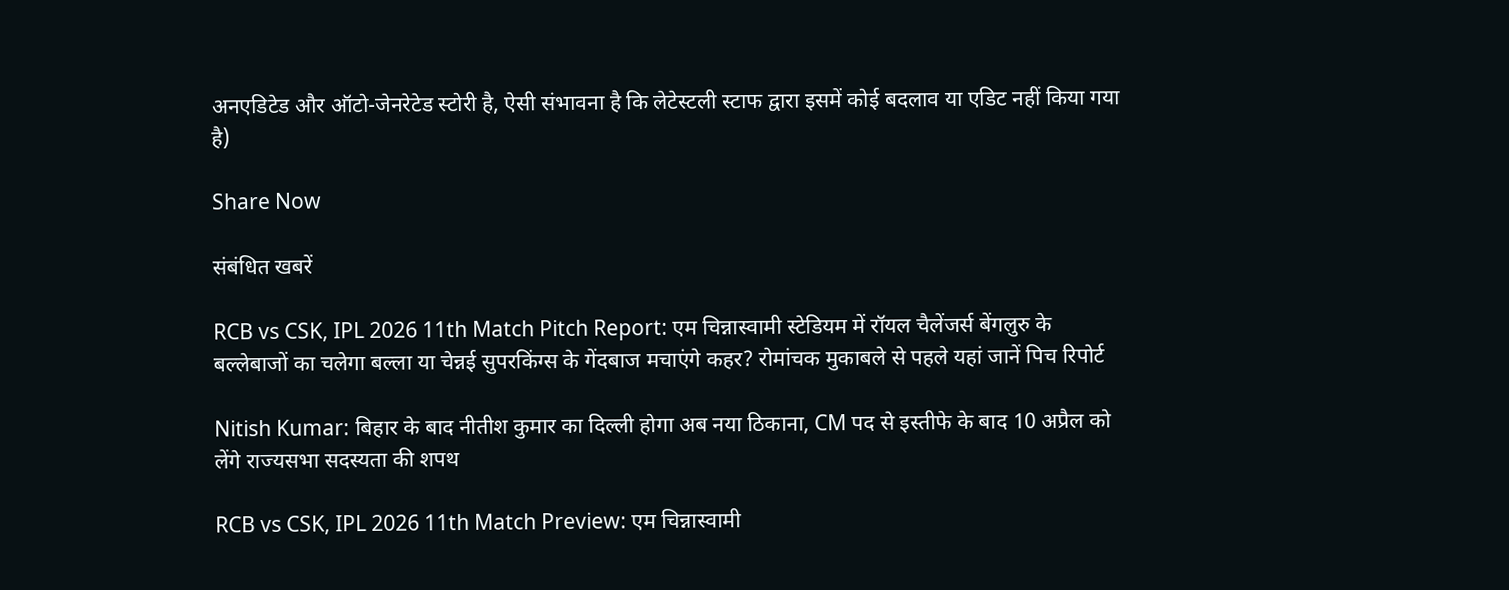अनएडिटेड और ऑटो-जेनरेटेड स्टोरी है, ऐसी संभावना है कि लेटेस्टली स्टाफ द्वारा इसमें कोई बदलाव या एडिट नहीं किया गया है)

Share Now

संबंधित खबरें

RCB vs CSK, IPL 2026 11th Match Pitch Report: एम चिन्नास्वामी स्टेडियम में रॉयल चैलेंजर्स बेंगलुरु के बल्लेबाजों का चलेगा बल्ला या चेन्नई सुपरकिंग्स के गेंदबाज मचाएंगे कहर? रोमांचक मुकाबले से पहले यहां जानें पिच रिपोर्ट

Nitish Kumar: बिहार के बाद नीतीश कुमार का दिल्ली होगा अब नया ठिकाना, CM पद से इस्तीफे के बाद 10 अप्रैल को लेंगे राज्यसभा सदस्यता की शपथ

RCB vs CSK, IPL 2026 11th Match Preview: एम चिन्नास्वामी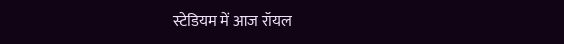स्टेडियम में आज रॉयल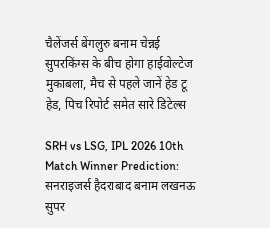चैलेंजर्स बेंगलुरु बनाम चेन्नई सुपरकिंग्स के बीच होगा हाईवोल्टेज मुकाबला, मैच से पहले जानें हेड टू हेड, पिच रिपोर्ट समेत सारे डिटेल्स

SRH vs LSG, IPL 2026 10th Match Winner Prediction: सनराइजर्स हैदराबाद बनाम लखनऊ सुपर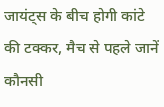जायंट्स के बीच होगी कांटे की टक्कर, मैच से पहले जानें कौनसी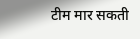टीम मार सकती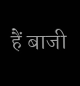हैं बाजी